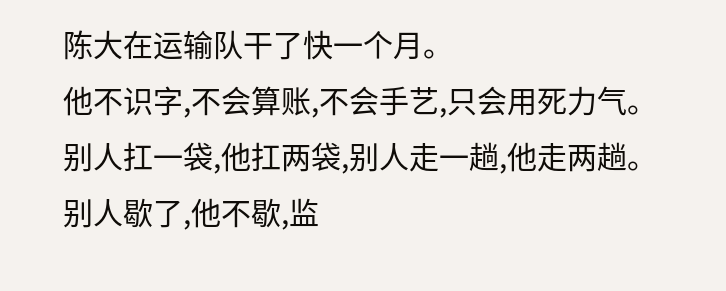陈大在运输队干了快一个月。
他不识字,不会算账,不会手艺,只会用死力气。
别人扛一袋,他扛两袋,别人走一趟,他走两趟。
别人歇了,他不歇,监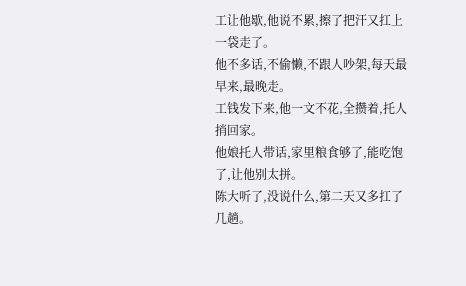工让他歇,他说不累,擦了把汗又扛上一袋走了。
他不多话,不偷懒,不跟人吵架,每天最早来,最晚走。
工钱发下来,他一文不花,全攒着,托人捎回家。
他娘托人带话,家里粮食够了,能吃饱了,让他别太拼。
陈大听了,没说什么,第二天又多扛了几趟。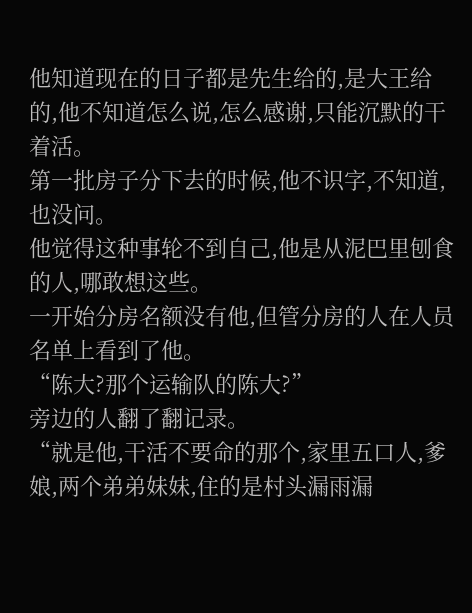他知道现在的日子都是先生给的,是大王给的,他不知道怎么说,怎么感谢,只能沉默的干着活。
第一批房子分下去的时候,他不识字,不知道,也没问。
他觉得这种事轮不到自己,他是从泥巴里刨食的人,哪敢想这些。
一开始分房名额没有他,但管分房的人在人员名单上看到了他。
“陈大?那个运输队的陈大?”
旁边的人翻了翻记录。
“就是他,干活不要命的那个,家里五口人,爹娘,两个弟弟妹妹,住的是村头漏雨漏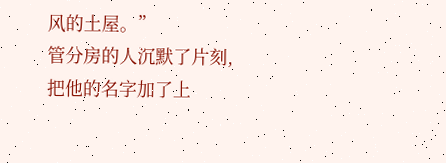风的土屋。”
管分房的人沉默了片刻,把他的名字加了上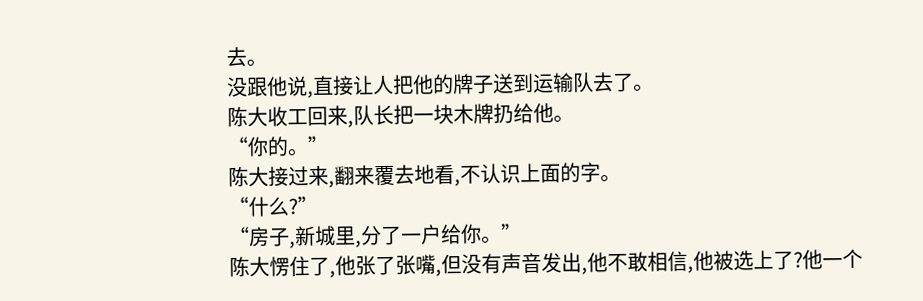去。
没跟他说,直接让人把他的牌子送到运输队去了。
陈大收工回来,队长把一块木牌扔给他。
“你的。”
陈大接过来,翻来覆去地看,不认识上面的字。
“什么?”
“房子,新城里,分了一户给你。”
陈大愣住了,他张了张嘴,但没有声音发出,他不敢相信,他被选上了?他一个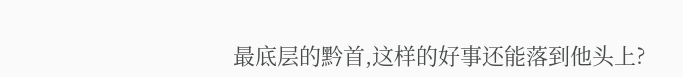最底层的黔首,这样的好事还能落到他头上?